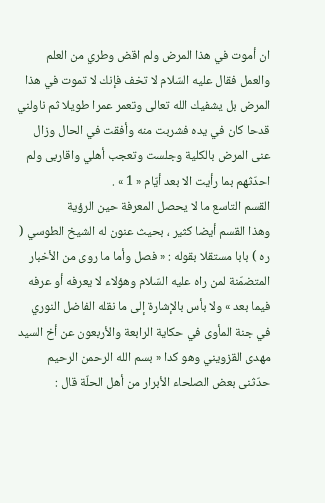ان أموت في هذا المرض ولم اقض وطري من العلم والعمل فقال عليه السّلام لا تخف فإنك لا تموت في هذا المرض بل يشفيك الله تعالى وتعمر عمرا طويلا ثم ناولني قدحا كان في يده فشربت منه وأفقت في الحال وزال عنى المرض بالكلية وجلست وتعجب أهلي واقاربى ولم احدّثهم بما رأيت الا بعد أيّام « 1 » .
القسم التاسع ما لا يحصل المعرفة حين الرؤية
وهذا القسم أيضا كثير ، بحيث عنون له الشيخ الطوسي ( ره ) بابا مستقلا بقوله : « فصل وأما ما روى من الأخبار المتضمّنة لمن راه عليه السّلام وهؤلاء لا يعرفه أو عرفه فيما بعد » ولا بأس بالإشارة إلى ما نقله الفاضل النوري في جنة المأوى في حكاية الرابعة والأربعون عن أخ السيد مهدى القزويني وهو كدا « بسم الله الرحمن الرحيم حدّثنى بعض الصلحاء الأبرار من أهل الحلّة قال :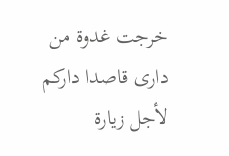خرجت غدوة من دارى قاصدا داركم لأجل زيارة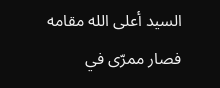السيد أعلى الله مقامه فصار ممرّى في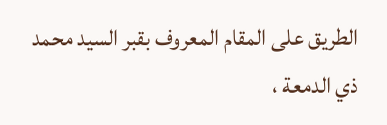الطريق على المقام المعروف بقبر السيد محمد ذي الدمعة ،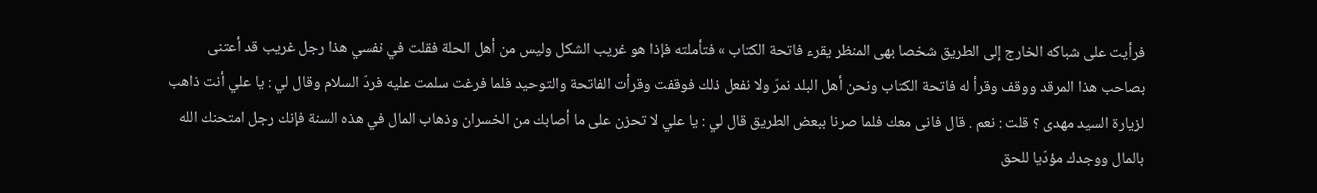فرأيت على شباكه الخارج إلى الطريق شخصا بهى المنظر يقرء فاتحة الكتاب » فتأملته فإذا هو غريب الشكل وليس من أهل الحلة فقلت في نفسي هذا رجل غريب قد أعتنى بصاحب هذا المرقد ووقف وقرأ له فاتحة الكتاب ونحن أهل البلد نمرّ ولا نفعل ذلك فوقفت وقرأت الفاتحة والتوحيد فلما فرغت سلمت عليه فردّ السلام وقال لي : يا علي أنت ذاهب لزيارة السيد مهدى ؟ قلت : نعم . قال فانى معك فلما صرنا ببعض الطريق قال لي : يا علي لا تحزن على ما أصابك من الخسران وذهاب المال في هذه السنة فإنك رجل امتحنك الله بالمال ووجدك مؤدّيا للحق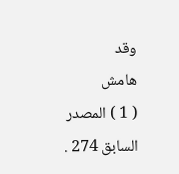وقد
هامش
( 1 ) المصدر السابق 274 .